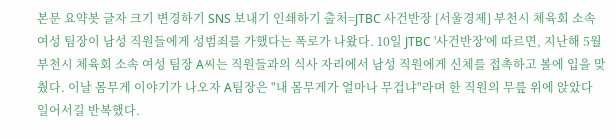본문 요약봇 글자 크기 변경하기 SNS 보내기 인쇄하기 출처=JTBC 사건반장 [서울경제] 부천시 체육회 소속 여성 팀장이 남성 직원들에게 성범죄를 가했다는 폭로가 나왔다. 10일 JTBC '사건반장'에 따르면, 지난해 5월 부천시 체육회 소속 여성 팀장 A씨는 직원들과의 식사 자리에서 남성 직원에게 신체를 접촉하고 볼에 입을 맞췄다. 이날 몸무게 이야기가 나오자 A팀장은 "내 몸무게가 얼마나 무겁냐"라며 한 직원의 무릎 위에 앉았다 일어서길 반복했다.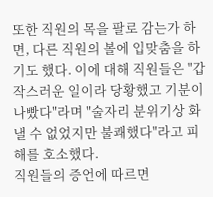또한 직원의 목을 팔로 감는가 하면, 다른 직원의 볼에 입맞춤을 하기도 했다. 이에 대해 직원들은 "갑작스러운 일이라 당황했고 기분이 나빴다"라며 "술자리 분위기상 화낼 수 없었지만 불쾌했다"라고 피해를 호소했다.
직원들의 증언에 따르면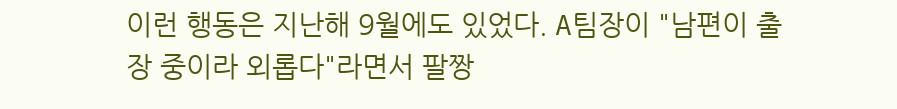이런 행동은 지난해 9월에도 있었다. A팀장이 "남편이 출장 중이라 외롭다"라면서 팔짱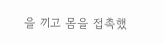을 끼고 몸을 접촉했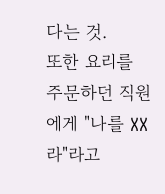다는 것.
또한 요리를 주문하던 직원에게 "나를 XX라"라고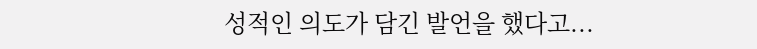성적인 의도가 담긴 발언을 했다고...